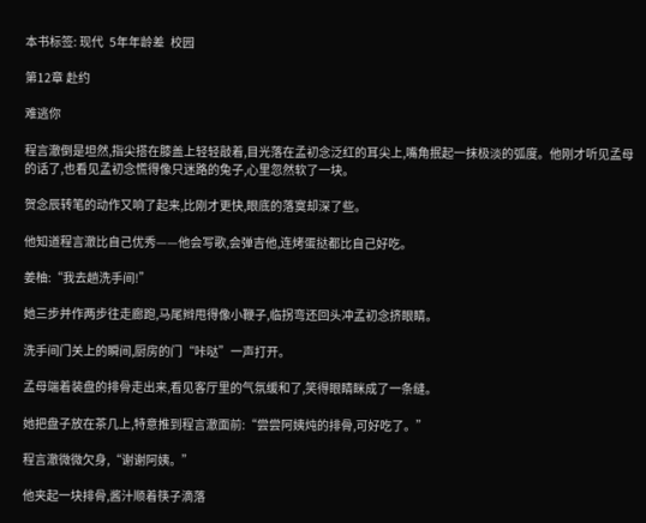本书标签: 现代  5年年龄差  校园

第12章 赴约

难逃你

程言澈倒是坦然,指尖搭在膝盖上轻轻敲着,目光落在孟初念泛红的耳尖上,嘴角抿起一抹极淡的弧度。他刚才听见孟母的话了,也看见孟初念慌得像只迷路的兔子,心里忽然软了一块。

贺念辰转笔的动作又响了起来,比刚才更快,眼底的落寞却深了些。

他知道程言澈比自己优秀——他会写歌,会弹吉他,连烤蛋挞都比自己好吃。

姜柚:“我去趟洗手间!”

她三步并作两步往走廊跑,马尾辫甩得像小鞭子,临拐弯还回头冲孟初念挤眼睛。

洗手间门关上的瞬间,厨房的门“咔哒”一声打开。

孟母端着装盘的排骨走出来,看见客厅里的气氛缓和了,笑得眼睛眯成了一条缝。

她把盘子放在茶几上,特意推到程言澈面前:“尝尝阿姨炖的排骨,可好吃了。”

程言澈微微欠身,“谢谢阿姨。”

他夹起一块排骨,酱汁顺着筷子滴落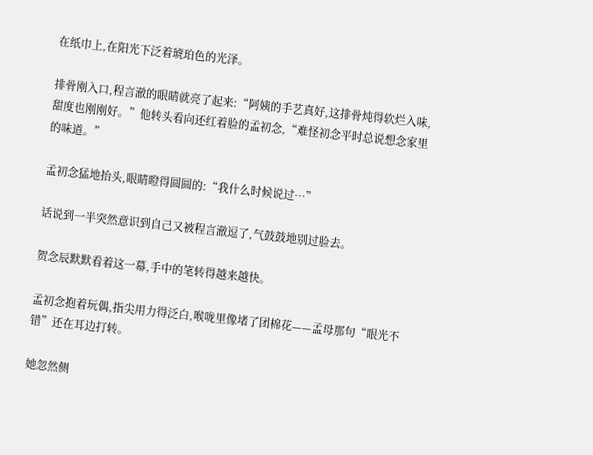在纸巾上,在阳光下泛着琥珀色的光泽。

排骨刚入口,程言澈的眼睛就亮了起来:“阿姨的手艺真好,这排骨炖得软烂入味,甜度也刚刚好。”他转头看向还红着脸的孟初念,“难怪初念平时总说想念家里的味道。”

孟初念猛地抬头,眼睛瞪得圆圆的:“我什么时候说过…”

话说到一半突然意识到自己又被程言澈逗了,气鼓鼓地别过脸去。

贺念辰默默看着这一幕,手中的笔转得越来越快。

孟初念抱着玩偶,指尖用力得泛白,喉咙里像堵了团棉花——孟母那句“眼光不错”还在耳边打转。

她忽然侧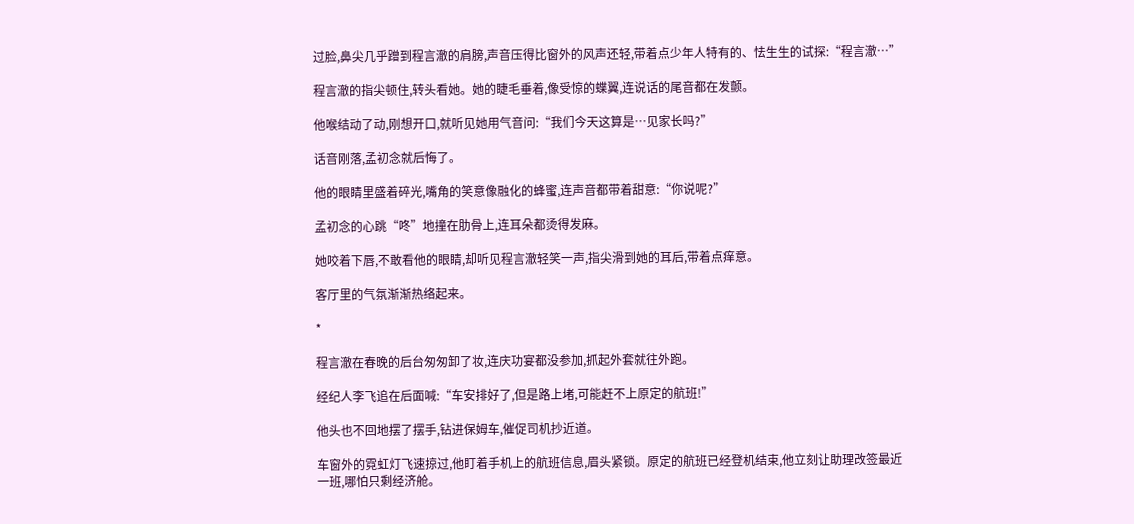过脸,鼻尖几乎蹭到程言澈的肩膀,声音压得比窗外的风声还轻,带着点少年人特有的、怯生生的试探:“程言澈…”

程言澈的指尖顿住,转头看她。她的睫毛垂着,像受惊的蝶翼,连说话的尾音都在发颤。

他喉结动了动,刚想开口,就听见她用气音问:“我们今天这算是…见家长吗?”

话音刚落,孟初念就后悔了。

他的眼睛里盛着碎光,嘴角的笑意像融化的蜂蜜,连声音都带着甜意:“你说呢?”

孟初念的心跳“咚”地撞在肋骨上,连耳朵都烫得发麻。

她咬着下唇,不敢看他的眼睛,却听见程言澈轻笑一声,指尖滑到她的耳后,带着点痒意。

客厅里的气氛渐渐热络起来。

*

程言澈在春晚的后台匆匆卸了妆,连庆功宴都没参加,抓起外套就往外跑。

经纪人李飞追在后面喊:“车安排好了,但是路上堵,可能赶不上原定的航班!”

他头也不回地摆了摆手,钻进保姆车,催促司机抄近道。

车窗外的霓虹灯飞速掠过,他盯着手机上的航班信息,眉头紧锁。原定的航班已经登机结束,他立刻让助理改签最近一班,哪怕只剩经济舱。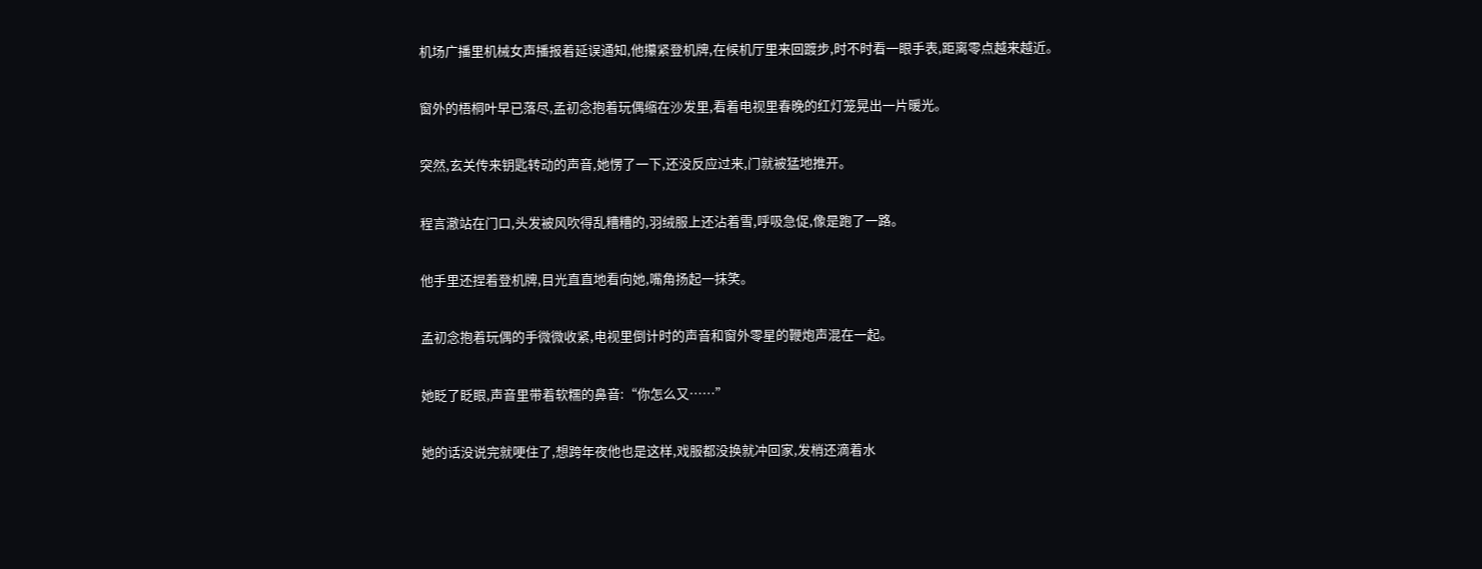机场广播里机械女声播报着延误通知,他攥紧登机牌,在候机厅里来回踱步,时不时看一眼手表,距离零点越来越近。

窗外的梧桐叶早已落尽,孟初念抱着玩偶缩在沙发里,看着电视里春晚的红灯笼晃出一片暖光。

突然,玄关传来钥匙转动的声音,她愣了一下,还没反应过来,门就被猛地推开。

程言澈站在门口,头发被风吹得乱糟糟的,羽绒服上还沾着雪,呼吸急促,像是跑了一路。

他手里还捏着登机牌,目光直直地看向她,嘴角扬起一抹笑。

孟初念抱着玩偶的手微微收紧,电视里倒计时的声音和窗外零星的鞭炮声混在一起。

她眨了眨眼,声音里带着软糯的鼻音:“你怎么又……”

她的话没说完就哽住了,想跨年夜他也是这样,戏服都没换就冲回家,发梢还滴着水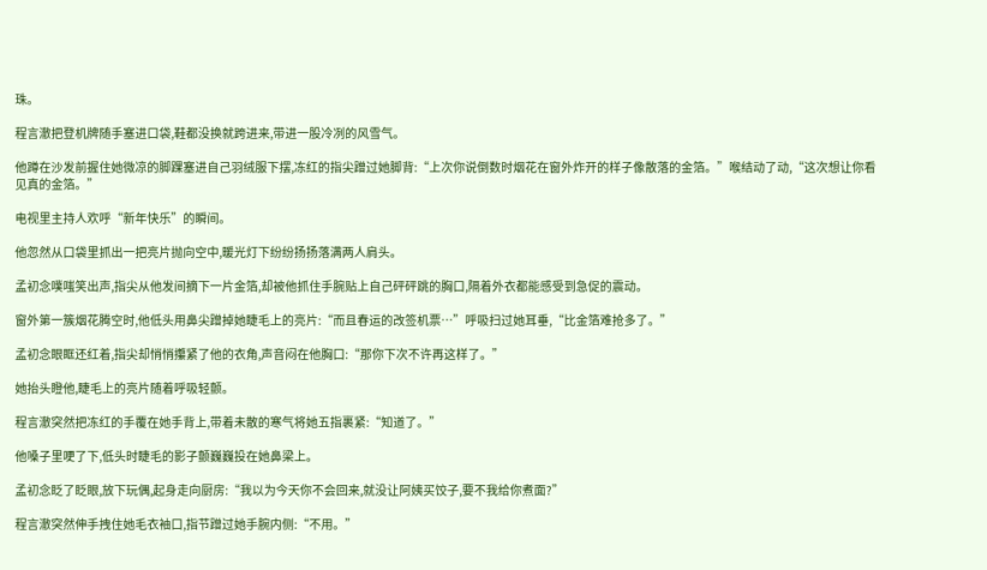珠。

程言澈把登机牌随手塞进口袋,鞋都没换就跨进来,带进一股冷冽的风雪气。

他蹲在沙发前握住她微凉的脚踝塞进自己羽绒服下摆,冻红的指尖蹭过她脚背:“上次你说倒数时烟花在窗外炸开的样子像散落的金箔。”喉结动了动,“这次想让你看见真的金箔。”

电视里主持人欢呼“新年快乐”的瞬间。

他忽然从口袋里抓出一把亮片抛向空中,暖光灯下纷纷扬扬落满两人肩头。

孟初念噗嗤笑出声,指尖从他发间摘下一片金箔,却被他抓住手腕贴上自己砰砰跳的胸口,隔着外衣都能感受到急促的震动。

窗外第一簇烟花腾空时,他低头用鼻尖蹭掉她睫毛上的亮片:“而且春运的改签机票…”呼吸扫过她耳垂,“比金箔难抢多了。”

孟初念眼眶还红着,指尖却悄悄攥紧了他的衣角,声音闷在他胸口:“那你下次不许再这样了。”

她抬头瞪他,睫毛上的亮片随着呼吸轻颤。

程言澈突然把冻红的手覆在她手背上,带着未散的寒气将她五指裹紧:“知道了。”

他嗓子里哽了下,低头时睫毛的影子颤巍巍投在她鼻梁上。

孟初念眨了眨眼,放下玩偶,起身走向厨房:“我以为今天你不会回来,就没让阿姨买饺子,要不我给你煮面?”

程言澈突然伸手拽住她毛衣袖口,指节蹭过她手腕内侧:“不用。”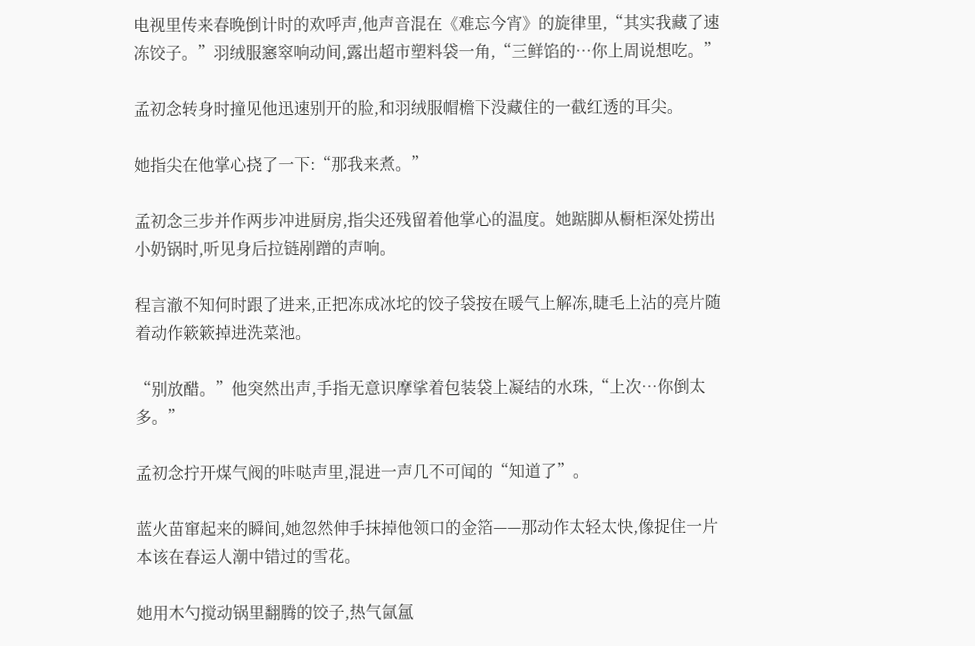电视里传来春晚倒计时的欢呼声,他声音混在《难忘今宵》的旋律里,“其实我藏了速冻饺子。”羽绒服窸窣响动间,露出超市塑料袋一角,“三鲜馅的…你上周说想吃。”

孟初念转身时撞见他迅速别开的脸,和羽绒服帽檐下没藏住的一截红透的耳尖。

她指尖在他掌心挠了一下:“那我来煮。”

孟初念三步并作两步冲进厨房,指尖还残留着他掌心的温度。她踮脚从橱柜深处捞出小奶锅时,听见身后拉链剐蹭的声响。

程言澈不知何时跟了进来,正把冻成冰坨的饺子袋按在暖气上解冻,睫毛上沾的亮片随着动作簌簌掉进洗菜池。

“别放醋。”他突然出声,手指无意识摩挲着包装袋上凝结的水珠,“上次…你倒太多。”

孟初念拧开煤气阀的咔哒声里,混进一声几不可闻的“知道了”。

蓝火苗窜起来的瞬间,她忽然伸手抹掉他领口的金箔——那动作太轻太快,像捉住一片本该在春运人潮中错过的雪花。

她用木勺搅动锅里翻腾的饺子,热气氤氲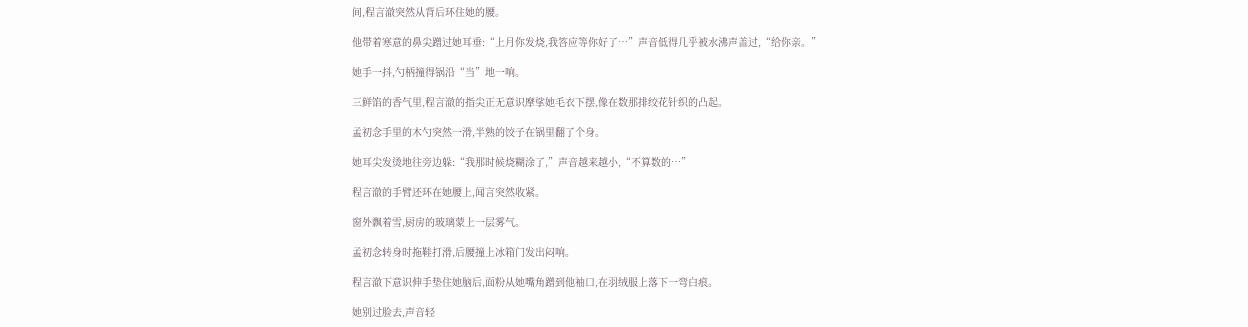间,程言澈突然从背后环住她的腰。

他带着寒意的鼻尖蹭过她耳垂:“上月你发烧,我答应等你好了…”声音低得几乎被水沸声盖过,“给你亲。”

她手一抖,勺柄撞得锅沿“当”地一响。

三鲜馅的香气里,程言澈的指尖正无意识摩挲她毛衣下摆,像在数那排绞花针织的凸起。

孟初念手里的木勺突然一滑,半熟的饺子在锅里翻了个身。

她耳尖发烫地往旁边躲:“我那时候烧糊涂了,”声音越来越小,“不算数的…”

程言澈的手臂还环在她腰上,闻言突然收紧。

窗外飘着雪,厨房的玻璃蒙上一层雾气。

孟初念转身时拖鞋打滑,后腰撞上冰箱门发出闷响。

程言澈下意识伸手垫住她脑后,面粉从她嘴角蹭到他袖口,在羽绒服上落下一弯白痕。

她别过脸去,声音轻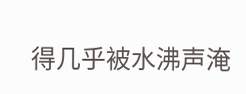得几乎被水沸声淹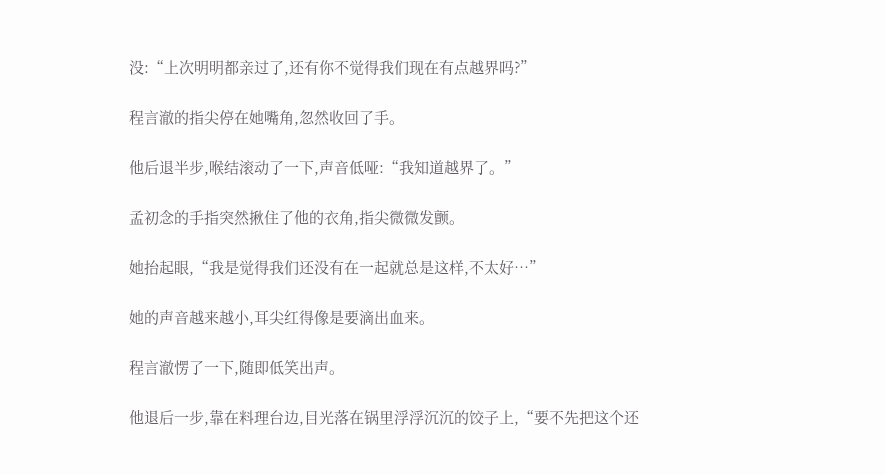没:“上次明明都亲过了,还有你不觉得我们现在有点越界吗?”

程言澈的指尖停在她嘴角,忽然收回了手。

他后退半步,喉结滚动了一下,声音低哑:“我知道越界了。”

孟初念的手指突然揪住了他的衣角,指尖微微发颤。

她抬起眼,“我是觉得我们还没有在一起就总是这样,不太好…”

她的声音越来越小,耳尖红得像是要滴出血来。

程言澈愣了一下,随即低笑出声。

他退后一步,靠在料理台边,目光落在锅里浮浮沉沉的饺子上,“要不先把这个还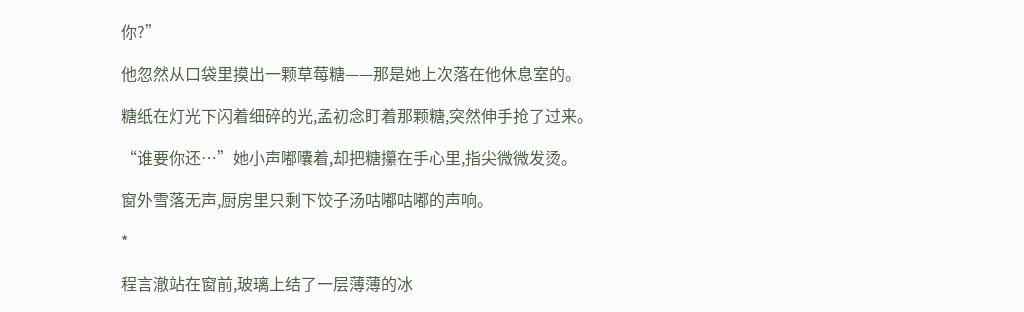你?”

他忽然从口袋里摸出一颗草莓糖——那是她上次落在他休息室的。

糖纸在灯光下闪着细碎的光,孟初念盯着那颗糖,突然伸手抢了过来。

“谁要你还…”她小声嘟囔着,却把糖攥在手心里,指尖微微发烫。

窗外雪落无声,厨房里只剩下饺子汤咕嘟咕嘟的声响。

*

程言澈站在窗前,玻璃上结了一层薄薄的冰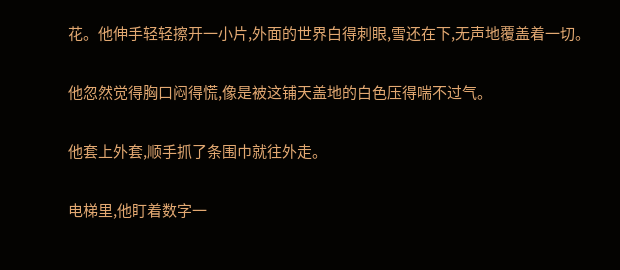花。他伸手轻轻擦开一小片,外面的世界白得刺眼,雪还在下,无声地覆盖着一切。

他忽然觉得胸口闷得慌,像是被这铺天盖地的白色压得喘不过气。

他套上外套,顺手抓了条围巾就往外走。

电梯里,他盯着数字一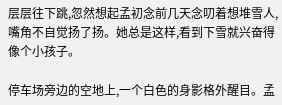层层往下跳,忽然想起孟初念前几天念叨着想堆雪人,嘴角不自觉扬了扬。她总是这样,看到下雪就兴奋得像个小孩子。

停车场旁边的空地上,一个白色的身影格外醒目。孟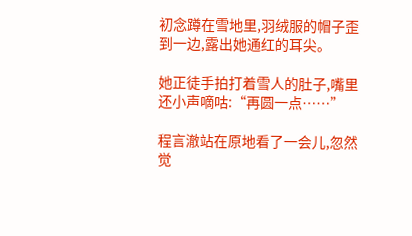初念蹲在雪地里,羽绒服的帽子歪到一边,露出她通红的耳尖。

她正徒手拍打着雪人的肚子,嘴里还小声嘀咕:“再圆一点……”

程言澈站在原地看了一会儿,忽然觉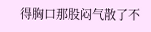得胸口那股闷气散了不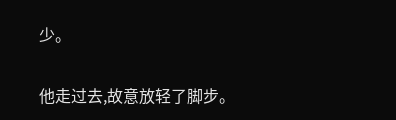少。

他走过去,故意放轻了脚步。